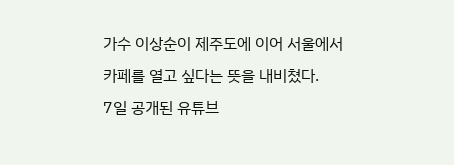가수 이상순이 제주도에 이어 서울에서 카페를 열고 싶다는 뜻을 내비쳤다.
7일 공개된 유튜브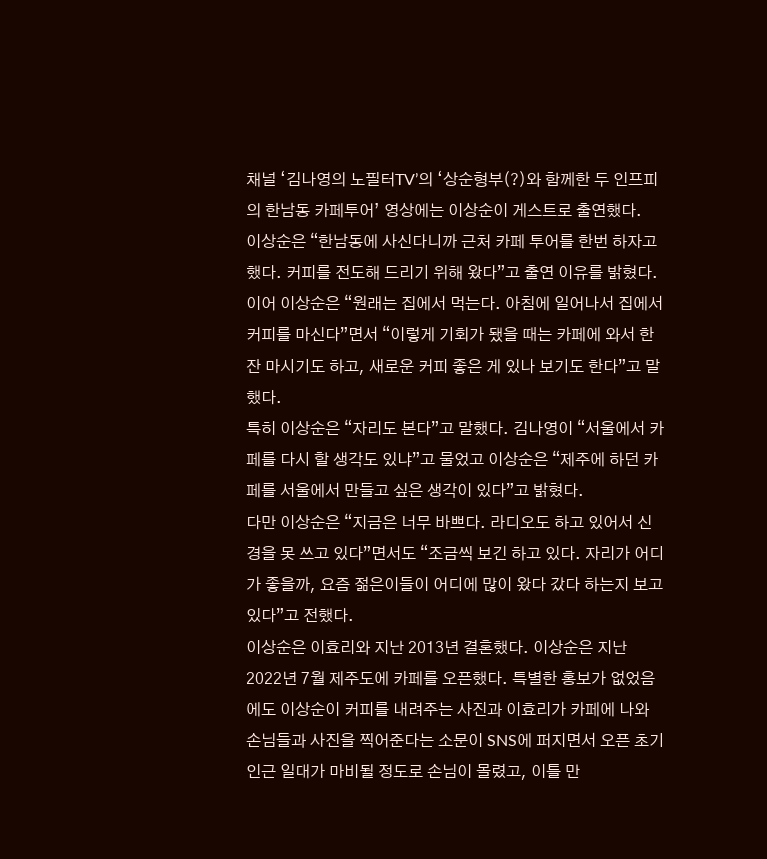채널 ‘김나영의 노필터TV’의 ‘상순형부(?)와 함께한 두 인프피의 한남동 카페투어’ 영상에는 이상순이 게스트로 출연했다.
이상순은 “한남동에 사신다니까 근처 카페 투어를 한번 하자고 했다. 커피를 전도해 드리기 위해 왔다”고 출연 이유를 밝혔다.
이어 이상순은 “원래는 집에서 먹는다. 아침에 일어나서 집에서 커피를 마신다”면서 “이렇게 기회가 됐을 때는 카페에 와서 한잔 마시기도 하고, 새로운 커피 좋은 게 있나 보기도 한다”고 말했다.
특히 이상순은 “자리도 본다”고 말했다. 김나영이 “서울에서 카페를 다시 할 생각도 있냐”고 물었고 이상순은 “제주에 하던 카페를 서울에서 만들고 싶은 생각이 있다”고 밝혔다.
다만 이상순은 “지금은 너무 바쁘다. 라디오도 하고 있어서 신경을 못 쓰고 있다”면서도 “조금씩 보긴 하고 있다. 자리가 어디가 좋을까, 요즘 젊은이들이 어디에 많이 왔다 갔다 하는지 보고 있다”고 전했다.
이상순은 이효리와 지난 2013년 결혼했다. 이상순은 지난 2022년 7월 제주도에 카페를 오픈했다. 특별한 홍보가 없었음에도 이상순이 커피를 내려주는 사진과 이효리가 카페에 나와 손님들과 사진을 찍어준다는 소문이 SNS에 퍼지면서 오픈 초기 인근 일대가 마비될 정도로 손님이 몰렸고, 이틀 만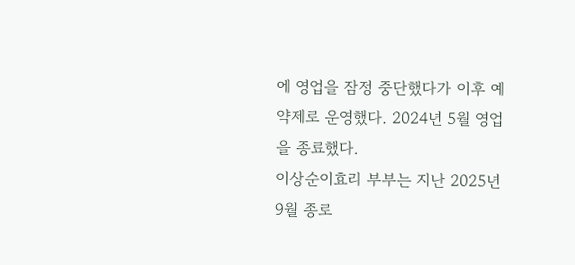에 영업을 잠정 중단했다가 이후 예약제로 운영했다. 2024년 5월 영업을 종료했다.
이상순이효리 부부는 지난 2025년 9월 종로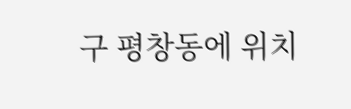구 평창동에 위치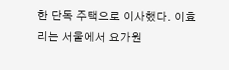한 단독 주택으로 이사했다. 이효리는 서울에서 요가원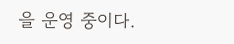을 운영 중이다.